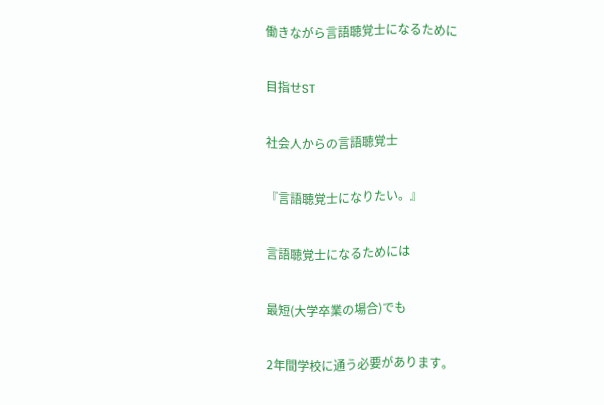働きながら言語聴覚士になるために

目指せST

社会人からの言語聴覚士

『言語聴覚士になりたい。』

言語聴覚士になるためには

最短(大学卒業の場合)でも

2年間学校に通う必要があります。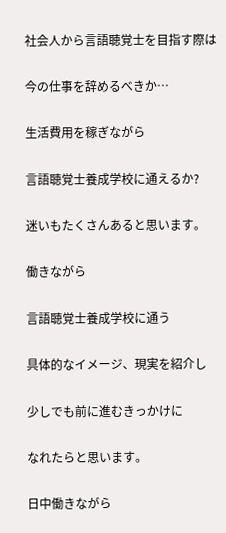社会人から言語聴覚士を目指す際は

今の仕事を辞めるべきか…

生活費用を稼ぎながら

言語聴覚士養成学校に通えるか?

迷いもたくさんあると思います。

働きながら

言語聴覚士養成学校に通う

具体的なイメージ、現実を紹介し

少しでも前に進むきっかけに

なれたらと思います。

日中働きながら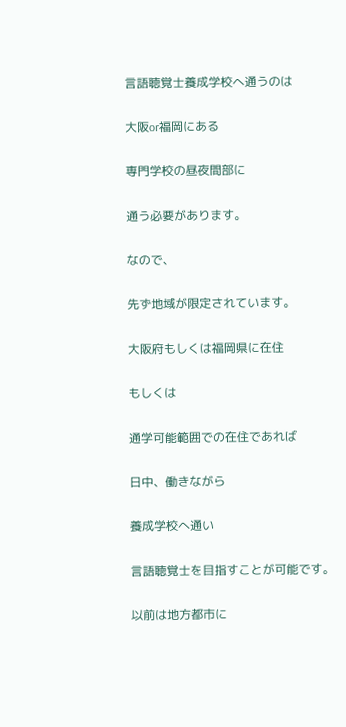言語聴覚士養成学校へ通うのは

大阪or福岡にある

専門学校の昼夜間部に

通う必要があります。

なので、

先ず地域が限定されています。

大阪府もしくは福岡県に在住

もしくは

通学可能範囲での在住であれば

日中、働きながら

養成学校へ通い

言語聴覚士を目指すことが可能です。

以前は地方都市に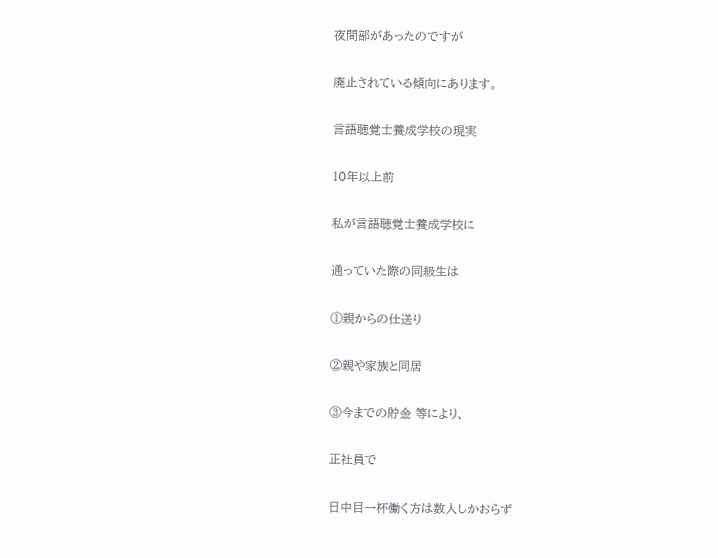夜間部があったのですが

廃止されている傾向にあります。

言語聴覚士養成学校の現実

10年以上前

私が言語聴覚士養成学校に

通っていた際の同級生は

①親からの仕送り

②親や家族と同居

③今までの貯金 等により、

正社員で

日中目一杯働く方は数人しかおらず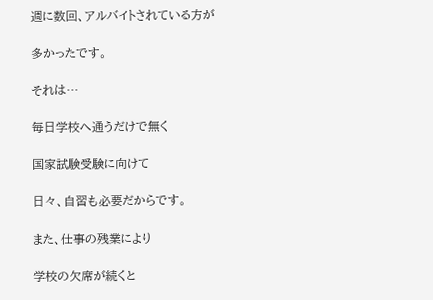週に数回、アルバイトされている方が

多かったです。

それは…

毎日学校へ通うだけで無く

国家試験受験に向けて

日々、自習も必要だからです。

また、仕事の残業により

学校の欠席が続くと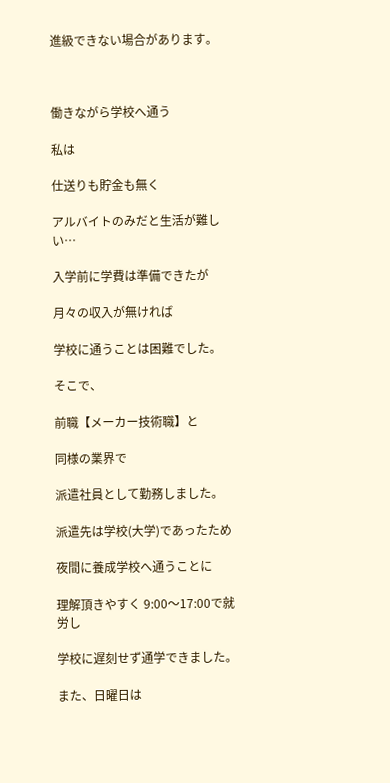進級できない場合があります。



働きながら学校へ通う

私は

仕送りも貯金も無く

アルバイトのみだと生活が難しい…

入学前に学費は準備できたが

月々の収入が無ければ

学校に通うことは困難でした。

そこで、

前職【メーカー技術職】と

同様の業界で

派遣社員として勤務しました。

派遣先は学校(大学)であったため

夜間に養成学校へ通うことに

理解頂きやすく 9:00〜17:00で就労し

学校に遅刻せず通学できました。

また、日曜日は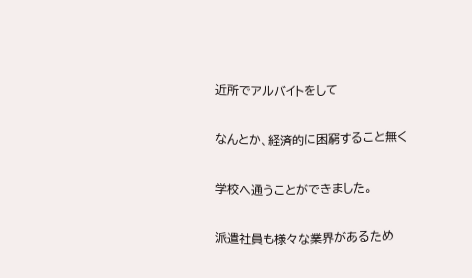近所でアルバイトをして

なんとか、経済的に困窮すること無く

学校へ通うことができました。

派遣社員も様々な業界があるため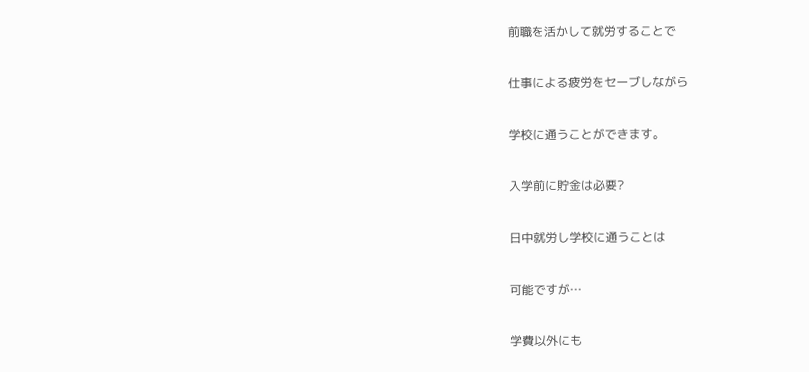前職を活かして就労することで

仕事による疲労をセーブしながら

学校に通うことができます。

入学前に貯金は必要?

日中就労し学校に通うことは

可能ですが…

学費以外にも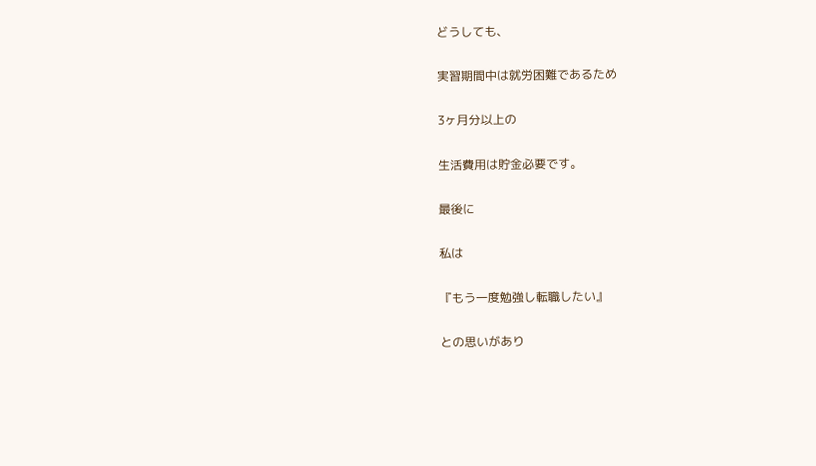どうしても、

実習期間中は就労困難であるため

3ヶ月分以上の

生活費用は貯金必要です。

最後に

私は

『もう一度勉強し転職したい』

との思いがあり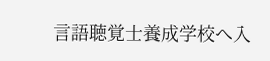言語聴覚士養成学校へ入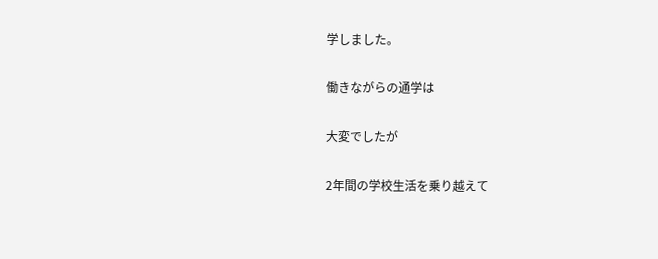学しました。

働きながらの通学は

大変でしたが

2年間の学校生活を乗り越えて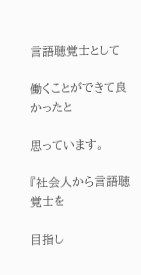言語聴覚士として

働くことができて良かったと

思っています。

『社会人から言語聴覚士を

目指し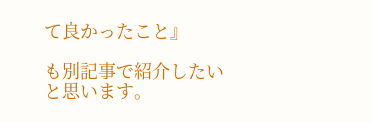て良かったこと』

も別記事で紹介したいと思います。